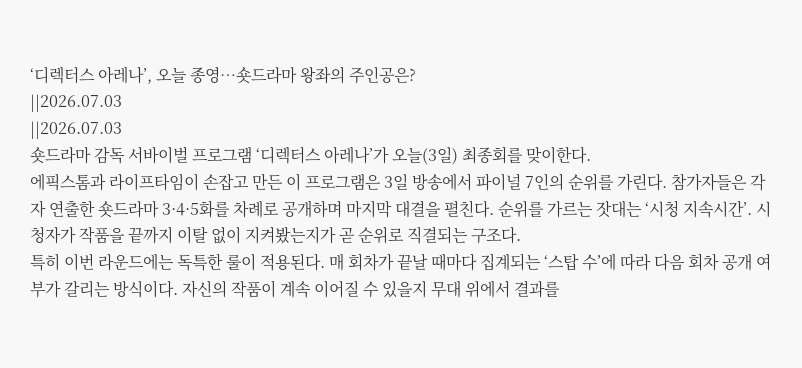‘디렉터스 아레나’, 오늘 종영…숏드라마 왕좌의 주인공은?
||2026.07.03
||2026.07.03
숏드라마 감독 서바이벌 프로그램 ‘디렉터스 아레나’가 오늘(3일) 최종회를 맞이한다.
에픽스톰과 라이프타임이 손잡고 만든 이 프로그램은 3일 방송에서 파이널 7인의 순위를 가린다. 참가자들은 각자 연출한 숏드라마 3·4·5화를 차례로 공개하며 마지막 대결을 펼친다. 순위를 가르는 잣대는 ‘시청 지속시간’. 시청자가 작품을 끝까지 이탈 없이 지켜봤는지가 곧 순위로 직결되는 구조다.
특히 이번 라운드에는 독특한 룰이 적용된다. 매 회차가 끝날 때마다 집계되는 ‘스탑 수’에 따라 다음 회차 공개 여부가 갈리는 방식이다. 자신의 작품이 계속 이어질 수 있을지 무대 위에서 결과를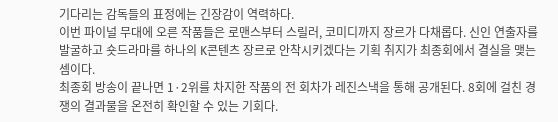기다리는 감독들의 표정에는 긴장감이 역력하다.
이번 파이널 무대에 오른 작품들은 로맨스부터 스릴러, 코미디까지 장르가 다채롭다. 신인 연출자를 발굴하고 숏드라마를 하나의 K콘텐츠 장르로 안착시키겠다는 기획 취지가 최종회에서 결실을 맺는 셈이다.
최종회 방송이 끝나면 1·2위를 차지한 작품의 전 회차가 레진스낵을 통해 공개된다. 8회에 걸친 경쟁의 결과물을 온전히 확인할 수 있는 기회다.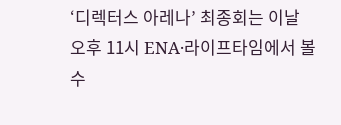‘디렉터스 아레나’ 최종회는 이날 오후 11시 ENA·라이프타임에서 볼 수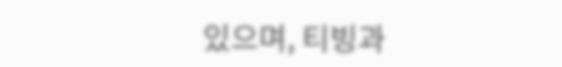있으며, 티빙과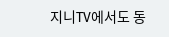지니TV에서도 동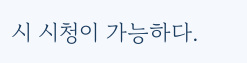시 시청이 가능하다.